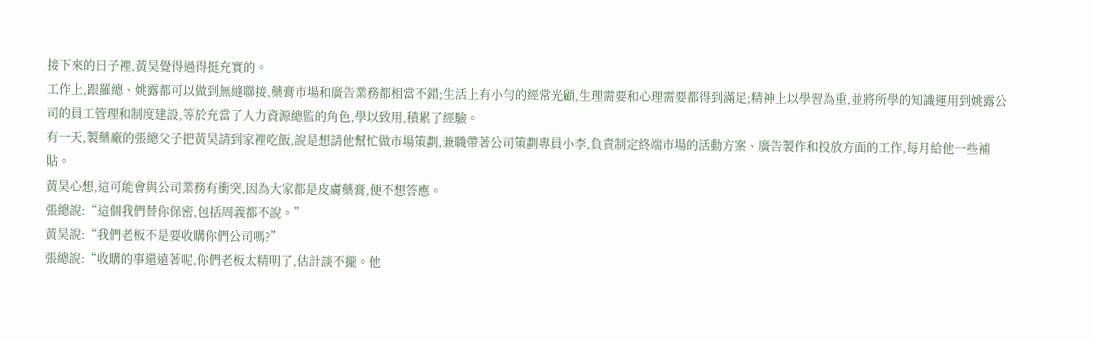接下來的日子裡,黃昊覺得過得挺充實的。
工作上,跟羅總、姚露都可以做到無縫聯接,藥膏市場和廣告業務都相當不錯;生活上有小勻的經常光顧,生理需要和心理需要都得到滿足;精神上以學習為重,並將所學的知識運用到姚露公司的員工管理和制度建設,等於充當了人力資源總監的角色,學以致用,積累了經驗。
有一天,製藥廠的張總父子把黃昊請到家裡吃飯,說是想請他幫忙做市場策劃,兼職帶著公司策劃專員小李,負責制定終端市場的活動方案、廣告製作和投放方面的工作,每月給他一些補貼。
黃昊心想,這可能會與公司業務有衝突,因為大家都是皮膚藥膏,便不想答應。
張總說:“這個我們替你保密,包括周義都不說。”
黃昊說:“我們老板不是要收購你們公司嗎?”
張總說:“收購的事還遠著呢,你們老板太精明了,估計談不攏。他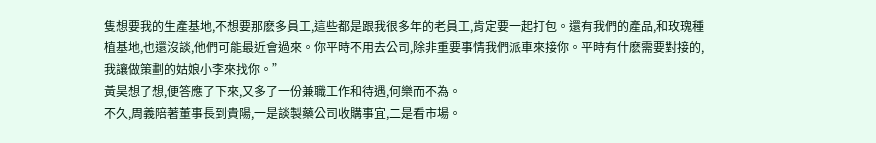隻想要我的生產基地,不想要那麽多員工,這些都是跟我很多年的老員工,肯定要一起打包。還有我們的產品,和玫瑰種植基地,也還沒談,他們可能最近會過來。你平時不用去公司,除非重要事情我們派車來接你。平時有什麽需要對接的,我讓做策劃的姑娘小李來找你。”
黃昊想了想,便答應了下來,又多了一份兼職工作和待遇,何樂而不為。
不久,周義陪著董事長到貴陽,一是談製藥公司收購事宜,二是看市場。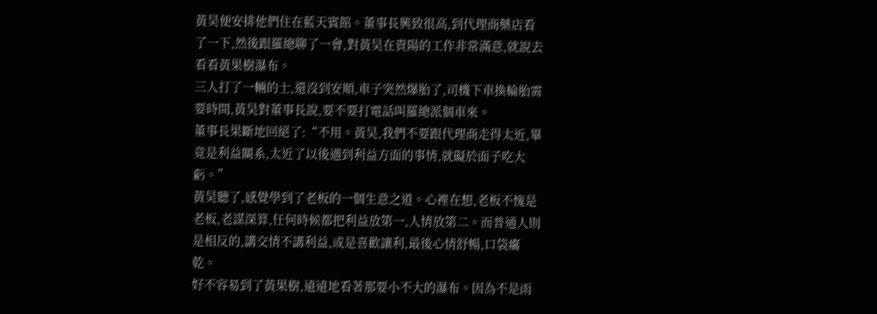黃昊便安排他們住在藍天賓館。董事長興致很高,到代理商藥店看了一下,然後跟羅總聊了一會,對黃昊在貴陽的工作非常滿意,就說去看看黃果樹瀑布。
三人打了一輛的士,還沒到安順,車子突然爆胎了,司機下車換輪胎需要時間,黃昊對董事長說,要不要打電話叫羅總派個車來。
董事長果斷地回絕了:“不用。黃昊,我們不要跟代理商走得太近,畢竟是利益關系,太近了以後遇到利益方面的事情,就礙於面子吃大虧。”
黃昊聽了,感覺學到了老板的一個生意之道。心裡在想,老板不愧是老板,老謀深算,任何時候都把利益放第一,人情放第二。而普通人則是相反的,講交情不講利益,或是喜歡讓利,最後心情舒暢,口袋癟乾。
好不容易到了黃果樹,遠遠地看著那要小不大的瀑布。因為不是雨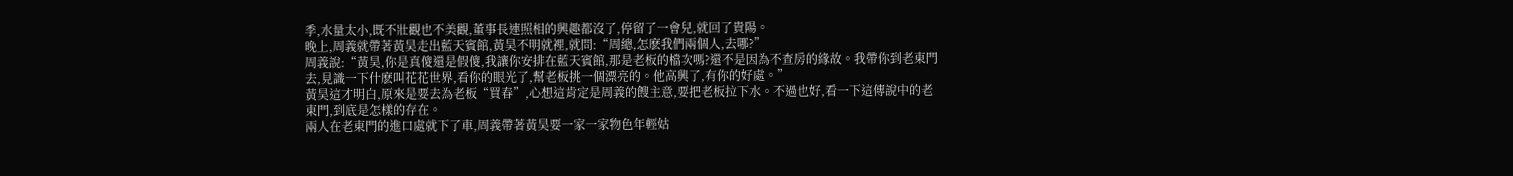季,水量太小,既不壯觀也不美觀,董事長連照相的興趣都沒了,停留了一會兒,就回了貴陽。
晚上,周義就帶著黃昊走出藍天賓館,黃昊不明就裡,就問:“周總,怎麽我們兩個人,去哪?”
周義說:“黃昊,你是真傻還是假傻,我讓你安排在藍天賓館,那是老板的檔次嗎?還不是因為不查房的緣故。我帶你到老東門去,見識一下什麽叫花花世界,看你的眼光了,幫老板挑一個漂亮的。他高興了,有你的好處。”
黃昊這才明白,原來是要去為老板“買春”,心想這肯定是周義的餿主意,要把老板拉下水。不過也好,看一下這傳說中的老東門,到底是怎樣的存在。
兩人在老東門的進口處就下了車,周義帶著黃昊要一家一家物色年輕姑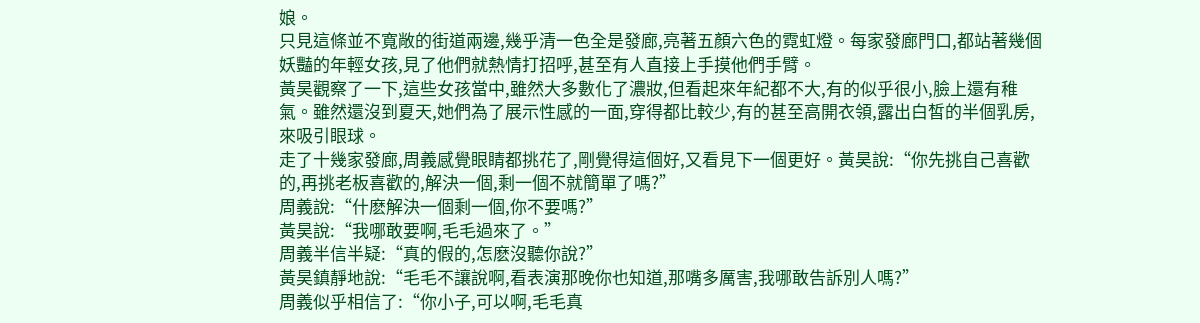娘。
只見這條並不寬敞的街道兩邊,幾乎清一色全是發廊,亮著五顏六色的霓虹燈。每家發廊門口,都站著幾個妖豔的年輕女孩,見了他們就熱情打招呼,甚至有人直接上手摸他們手臂。
黃昊觀察了一下,這些女孩當中,雖然大多數化了濃妝,但看起來年紀都不大,有的似乎很小,臉上還有稚氣。雖然還沒到夏天,她們為了展示性感的一面,穿得都比較少,有的甚至高開衣領,露出白皙的半個乳房,來吸引眼球。
走了十幾家發廊,周義感覺眼睛都挑花了,剛覺得這個好,又看見下一個更好。黃昊說:“你先挑自己喜歡的,再挑老板喜歡的,解決一個,剩一個不就簡單了嗎?”
周義說:“什麽解決一個剩一個,你不要嗎?”
黃昊說:“我哪敢要啊,毛毛過來了。”
周義半信半疑:“真的假的,怎麽沒聽你說?”
黃昊鎮靜地說:“毛毛不讓說啊,看表演那晚你也知道,那嘴多厲害,我哪敢告訴別人嗎?”
周義似乎相信了:“你小子,可以啊,毛毛真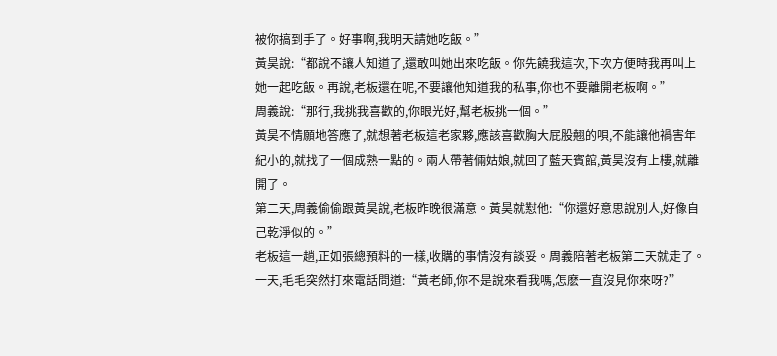被你搞到手了。好事啊,我明天請她吃飯。”
黃昊說:“都說不讓人知道了,還敢叫她出來吃飯。你先饒我這次,下次方便時我再叫上她一起吃飯。再說,老板還在呢,不要讓他知道我的私事,你也不要離開老板啊。”
周義說:“那行,我挑我喜歡的,你眼光好,幫老板挑一個。”
黃昊不情願地答應了,就想著老板這老家夥,應該喜歡胸大屁股翹的唄,不能讓他禍害年紀小的,就找了一個成熟一點的。兩人帶著倆姑娘,就回了藍天賓館,黃昊沒有上樓,就離開了。
第二天,周義偷偷跟黃昊說,老板昨晚很滿意。黃昊就懟他:“你還好意思說別人,好像自己乾淨似的。”
老板這一趟,正如張總預料的一樣,收購的事情沒有談妥。周義陪著老板第二天就走了。
一天,毛毛突然打來電話問道:“黃老師,你不是說來看我嗎,怎麽一直沒見你來呀?”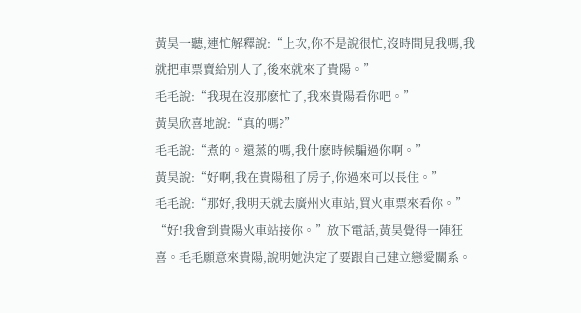黃昊一聽,連忙解釋說:“上次,你不是說很忙,沒時間見我嗎,我就把車票賣給別人了,後來就來了貴陽。”
毛毛說:“我現在沒那麽忙了,我來貴陽看你吧。”
黃昊欣喜地說:“真的嗎?”
毛毛說:“煮的。還蒸的嗎,我什麽時候騙過你啊。”
黃昊說:“好啊,我在貴陽租了房子,你過來可以長住。”
毛毛說:“那好,我明天就去廣州火車站,買火車票來看你。”
“好!我會到貴陽火車站接你。”放下電話,黃昊覺得一陣狂喜。毛毛願意來貴陽,說明她決定了要跟自己建立戀愛關系。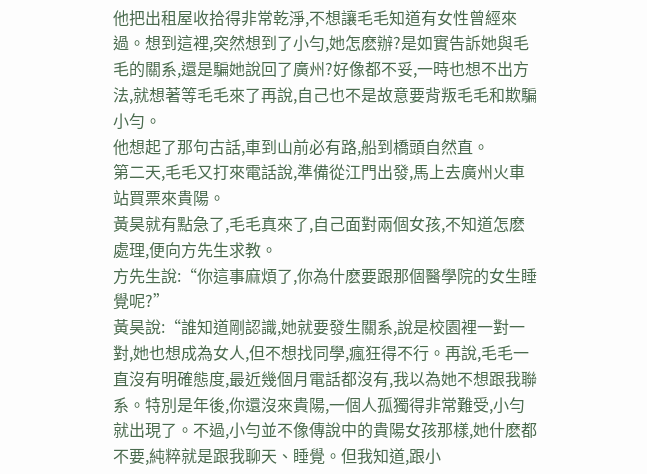他把出租屋收拾得非常乾淨,不想讓毛毛知道有女性曾經來過。想到這裡,突然想到了小勻,她怎麽辦?是如實告訴她與毛毛的關系,還是騙她說回了廣州?好像都不妥,一時也想不出方法,就想著等毛毛來了再說,自己也不是故意要背叛毛毛和欺騙小勻。
他想起了那句古話,車到山前必有路,船到橋頭自然直。
第二天,毛毛又打來電話說,準備從江門出發,馬上去廣州火車站買票來貴陽。
黃昊就有點急了,毛毛真來了,自己面對兩個女孩,不知道怎麽處理,便向方先生求教。
方先生說:“你這事麻煩了,你為什麽要跟那個醫學院的女生睡覺呢?”
黃昊說:“誰知道剛認識,她就要發生關系,說是校園裡一對一對,她也想成為女人,但不想找同學,瘋狂得不行。再說,毛毛一直沒有明確態度,最近幾個月電話都沒有,我以為她不想跟我聯系。特別是年後,你還沒來貴陽,一個人孤獨得非常難受,小勻就出現了。不過,小勻並不像傳說中的貴陽女孩那樣,她什麽都不要,純粹就是跟我聊天、睡覺。但我知道,跟小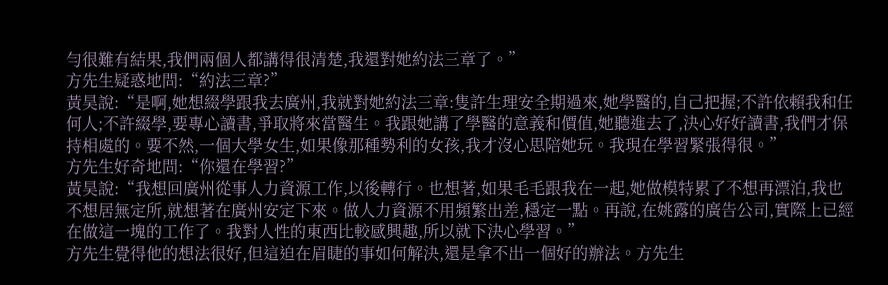勻很難有結果,我們兩個人都講得很清楚,我還對她約法三章了。”
方先生疑惑地問:“約法三章?”
黃昊說:“是啊,她想綴學跟我去廣州,我就對她約法三章:隻許生理安全期過來,她學醫的,自己把握;不許依賴我和任何人;不許綴學,要專心讀書,爭取將來當醫生。我跟她講了學醫的意義和價值,她聽進去了,決心好好讀書,我們才保持相處的。要不然,一個大學女生,如果像那種勢利的女孩,我才沒心思陪她玩。我現在學習緊張得很。”
方先生好奇地問:“你還在學習?”
黃昊說:“我想回廣州從事人力資源工作,以後轉行。也想著,如果毛毛跟我在一起,她做模特累了不想再漂泊,我也不想居無定所,就想著在廣州安定下來。做人力資源不用頻繁出差,穩定一點。再說,在姚露的廣告公司,實際上已經在做這一塊的工作了。我對人性的東西比較感興趣,所以就下決心學習。”
方先生覺得他的想法很好,但這迫在眉睫的事如何解決,還是拿不出一個好的辦法。方先生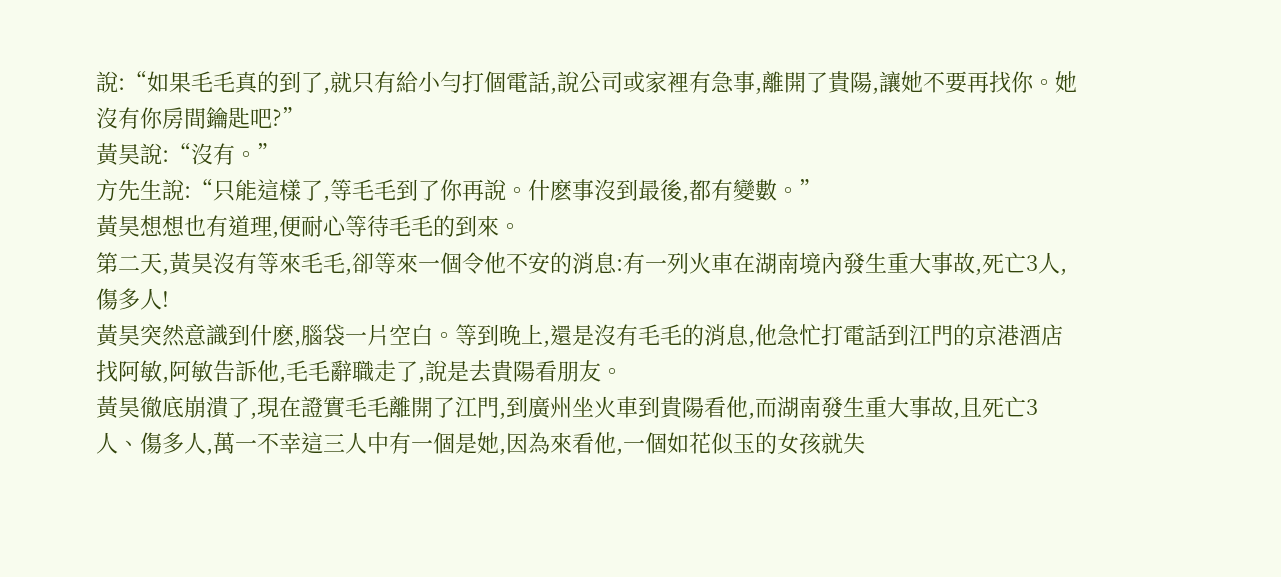說:“如果毛毛真的到了,就只有給小勻打個電話,說公司或家裡有急事,離開了貴陽,讓她不要再找你。她沒有你房間鑰匙吧?”
黃昊說:“沒有。”
方先生說:“只能這樣了,等毛毛到了你再說。什麽事沒到最後,都有變數。”
黃昊想想也有道理,便耐心等待毛毛的到來。
第二天,黃昊沒有等來毛毛,卻等來一個令他不安的消息:有一列火車在湖南境內發生重大事故,死亡3人,傷多人!
黃昊突然意識到什麽,腦袋一片空白。等到晚上,還是沒有毛毛的消息,他急忙打電話到江門的京港酒店找阿敏,阿敏告訴他,毛毛辭職走了,說是去貴陽看朋友。
黃昊徹底崩潰了,現在證實毛毛離開了江門,到廣州坐火車到貴陽看他,而湖南發生重大事故,且死亡3人、傷多人,萬一不幸這三人中有一個是她,因為來看他,一個如花似玉的女孩就失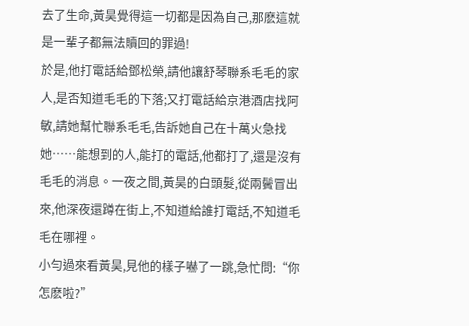去了生命,黃昊覺得這一切都是因為自己,那麽這就是一輩子都無法贖回的罪過!
於是,他打電話給鄧松榮,請他讓舒琴聯系毛毛的家人,是否知道毛毛的下落;又打電話給京港酒店找阿敏,請她幫忙聯系毛毛,告訴她自己在十萬火急找她……能想到的人,能打的電話,他都打了,還是沒有毛毛的消息。一夜之間,黃昊的白頭髮,從兩鬢冒出來,他深夜還蹲在街上,不知道給誰打電話,不知道毛毛在哪裡。
小勻過來看黃昊,見他的樣子嚇了一跳,急忙問:“你怎麽啦?”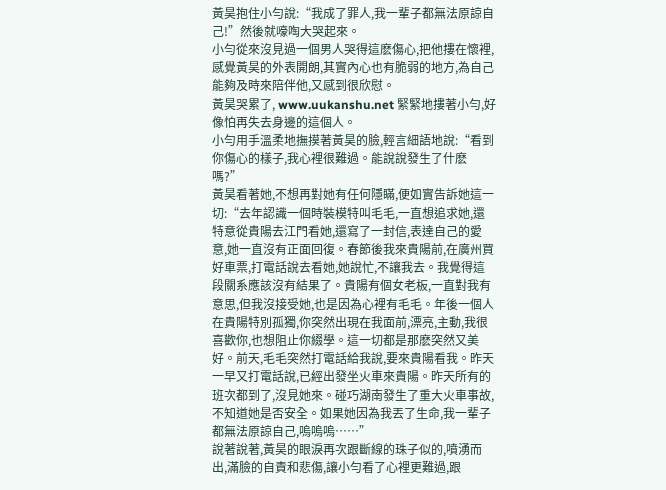黃昊抱住小勻說:“我成了罪人,我一輩子都無法原諒自己!”然後就嚎啕大哭起來。
小勻從來沒見過一個男人哭得這麽傷心,把他摟在懷裡,感覺黃昊的外表開朗,其實內心也有脆弱的地方,為自己能夠及時來陪伴他,又感到很欣慰。
黃昊哭累了, www.uukanshu.net 緊緊地摟著小勻,好像怕再失去身邊的這個人。
小勻用手溫柔地撫摸著黃昊的臉,輕言細語地說:“看到你傷心的樣子,我心裡很難過。能說說發生了什麽嗎?”
黃昊看著她,不想再對她有任何隱瞞,便如實告訴她這一切:“去年認識一個時裝模特叫毛毛,一直想追求她,還特意從貴陽去江門看她,還寫了一封信,表達自己的愛意,她一直沒有正面回復。春節後我來貴陽前,在廣州買好車票,打電話說去看她,她說忙,不讓我去。我覺得這段關系應該沒有結果了。貴陽有個女老板,一直對我有意思,但我沒接受她,也是因為心裡有毛毛。年後一個人在貴陽特別孤獨,你突然出現在我面前,漂亮,主動,我很喜歡你,也想阻止你綴學。這一切都是那麽突然又美好。前天,毛毛突然打電話給我說,要來貴陽看我。昨天一早又打電話說,已經出發坐火車來貴陽。昨天所有的班次都到了,沒見她來。碰巧湖南發生了重大火車事故,不知道她是否安全。如果她因為我丟了生命,我一輩子都無法原諒自己,嗚嗚嗚……”
說著說著,黃昊的眼淚再次跟斷線的珠子似的,噴湧而出,滿臉的自責和悲傷,讓小勻看了心裡更難過,跟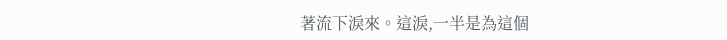著流下淚來。這淚,一半是為這個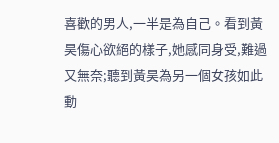喜歡的男人,一半是為自己。看到黃昊傷心欲絕的樣子,她感同身受,難過又無奈;聽到黃昊為另一個女孩如此動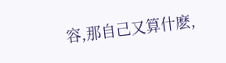容,那自己又算什麽,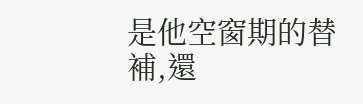是他空窗期的替補,還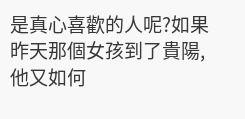是真心喜歡的人呢?如果昨天那個女孩到了貴陽,他又如何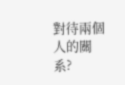對待兩個人的關系?